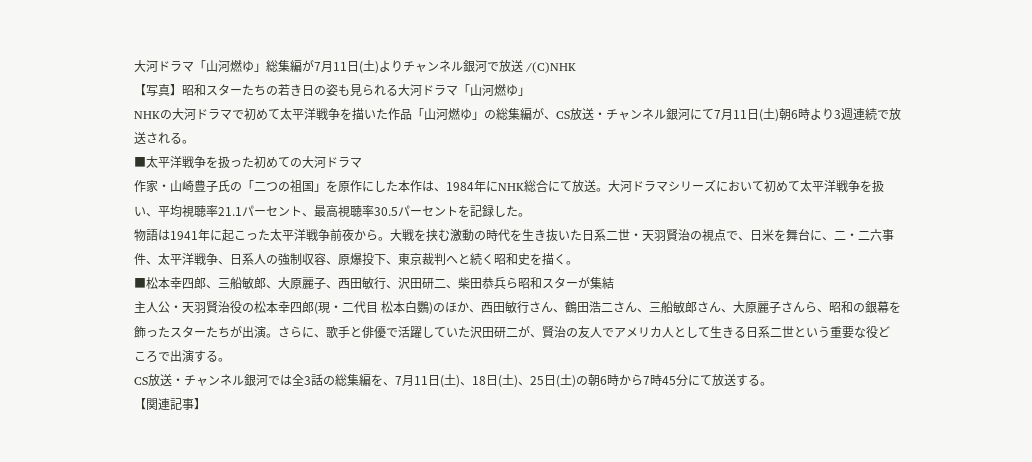大河ドラマ「山河燃ゆ」総集編が7月11日(土)よりチャンネル銀河で放送 /(C)NHK
【写真】昭和スターたちの若き日の姿も見られる大河ドラマ「山河燃ゆ」
NHKの大河ドラマで初めて太平洋戦争を描いた作品「山河燃ゆ」の総集編が、CS放送・チャンネル銀河にて7月11日(土)朝6時より3週連続で放送される。
■太平洋戦争を扱った初めての大河ドラマ
作家・山崎豊子氏の「二つの祖国」を原作にした本作は、1984年にNHK総合にて放送。大河ドラマシリーズにおいて初めて太平洋戦争を扱い、平均視聴率21.1パーセント、最高視聴率30.5パーセントを記録した。
物語は1941年に起こった太平洋戦争前夜から。大戦を挟む激動の時代を生き抜いた日系二世・天羽賢治の視点で、日米を舞台に、二・二六事件、太平洋戦争、日系人の強制収容、原爆投下、東京裁判へと続く昭和史を描く。
■松本幸四郎、三船敏郎、大原麗子、西田敏行、沢田研二、柴田恭兵ら昭和スターが集結
主人公・天羽賢治役の松本幸四郎(現・二代目 松本白鸚)のほか、西田敏行さん、鶴田浩二さん、三船敏郎さん、大原麗子さんら、昭和の銀幕を飾ったスターたちが出演。さらに、歌手と俳優で活躍していた沢田研二が、賢治の友人でアメリカ人として生きる日系二世という重要な役どころで出演する。
CS放送・チャンネル銀河では全3話の総集編を、7月11日(土)、18日(土)、25日(土)の朝6時から7時45分にて放送する。
【関連記事】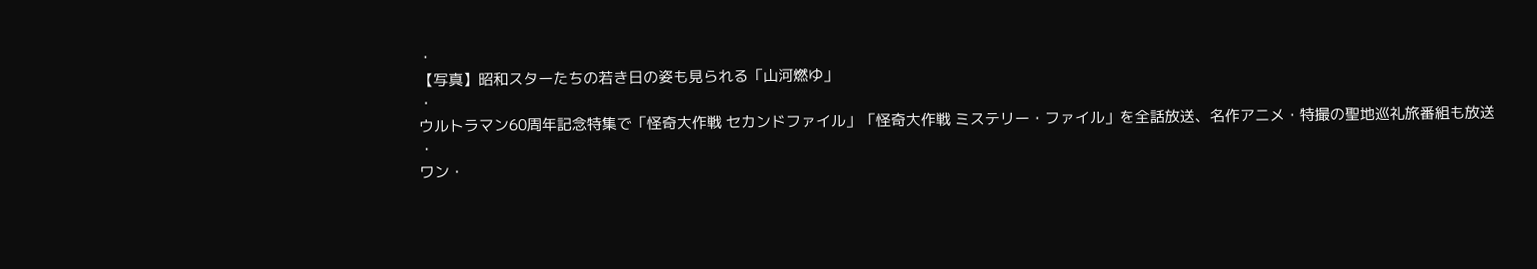・
【写真】昭和スターたちの若き日の姿も見られる「山河燃ゆ」
・
ウルトラマン60周年記念特集で「怪奇大作戦 セカンドファイル」「怪奇大作戦 ミステリー・ファイル」を全話放送、名作アニメ・特撮の聖地巡礼旅番組も放送
・
ワン・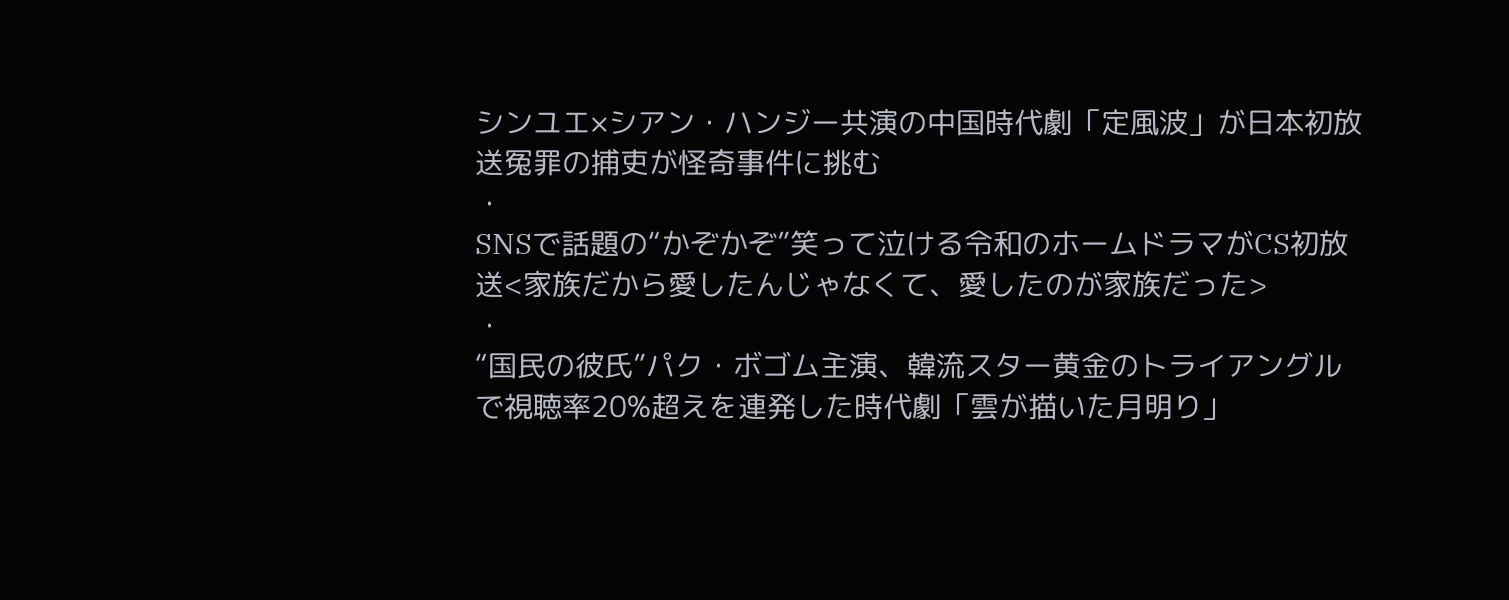シンユエ×シアン・ハンジー共演の中国時代劇「定風波」が日本初放送冤罪の捕吏が怪奇事件に挑む
・
SNSで話題の“かぞかぞ”笑って泣ける令和のホームドラマがCS初放送<家族だから愛したんじゃなくて、愛したのが家族だった>
・
“国民の彼氏”パク・ボゴム主演、韓流スター黄金のトライアングルで視聴率20%超えを連発した時代劇「雲が描いた月明り」